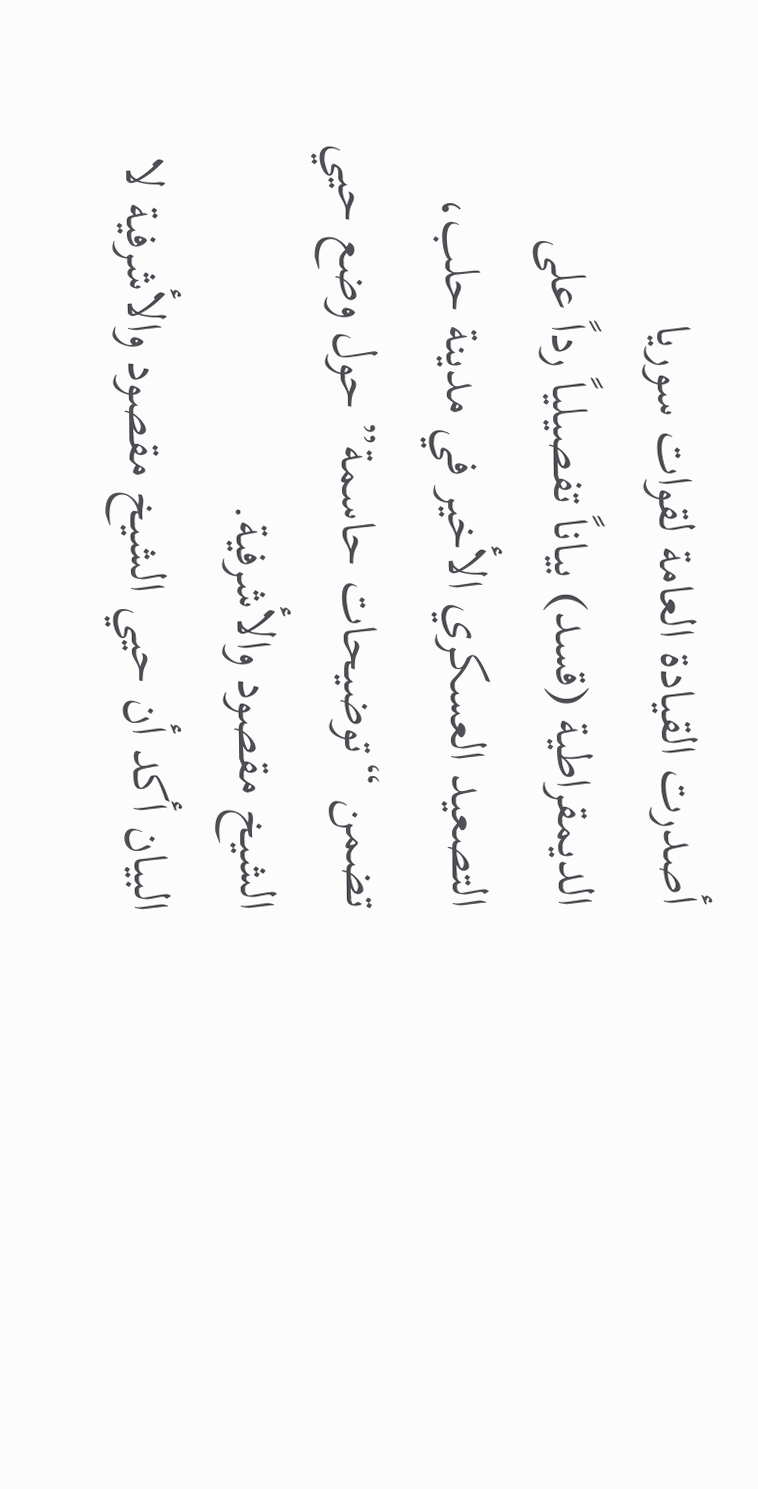أصدرت القيادة العامة لقوات سوريا الديمقراطية (قسد) بياناً تفصيلياً رداً على التصعيد العسكري الأخير في مدينة حلب، تضمن “توضيحات حاسمة” حول وضع حيي الشيخ مقصود والأشرفية.
البيان أكد أن حيي الشيخ مقصود والأشرفية لا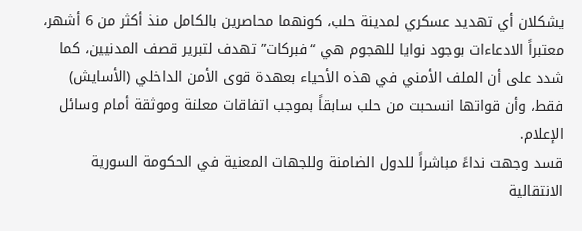يشكلان أي تهديد عسكري لمدينة حلب، كونهما محاصرين بالكامل منذ أكثر من 6 أشهر، معتبراً الادعاءات بوجود نوايا للهجوم هي “فبركات” تهدف لتبرير قصف المدنيين، كما شدد على أن الملف الأمني في هذه الأحياء بعهدة قوى الأمن الداخلي (الأسايش) فقط، وأن قواتها انسحبت من حلب سابقاً بموجب اتفاقات معلنة وموثقة أمام وسائل الإعلام.
قسد وجهت نداءً مباشراً للدول الضامنة وللجهات المعنية في الحكومة السورية الانتقالية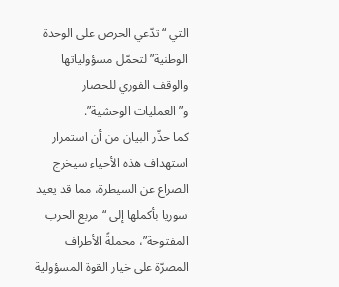التي “تدّعي الحرص على الوحدة الوطنية” لتحمّل مسؤولياتها والوقف الفوري للحصار و”العمليات الوحشية”.
كما حذّر البيان من أن استمرار استهداف هذه الأحياء سيخرج الصراع عن السيطرة، مما قد يعيد سوريا بأكملها إلى “مربع الحرب المفتوحة”، محملةً الأطراف المصرّة على خيار القوة المسؤولية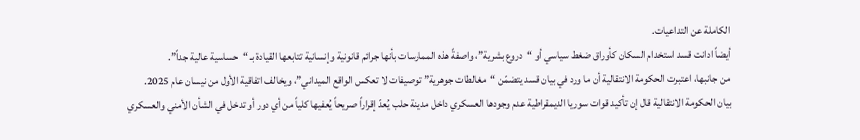الكاملة عن التداعيات.
أيضاً ادانت قسد استخدام السكان كأوراق ضغط سياسي أو “دروع بشرية”، واصفةً هذه الممارسات بأنها جرائم قانونية وإنسانية تتابعها القيادة بـ “حساسية عالية جداً”.
من جانبها، اعتبرت الحكومة الانتقالية أن ما ورد في بيان قسد يتضمّن “مغالطات جوهرية” توصيفات لا تعكس الواقع الميداني”، ويخالف اتفاقية الأول من نيسان عام 2025.
بيان الحكومة الانتقالية قال إن تأكيد قوات سوريا الديمقراطية عدم وجودها العسكري داخل مدينة حلب يُعدّ إقراراً صريحاً يُعفيها كلياً من أي دور أو تدخل في الشأن الأمني والعسكري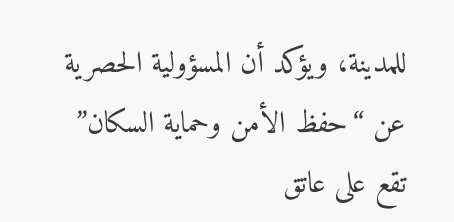للمدينة، ويؤكد أن المسؤولية الحصرية عن “حفظ الأمن وحماية السكان” تقع على عاتق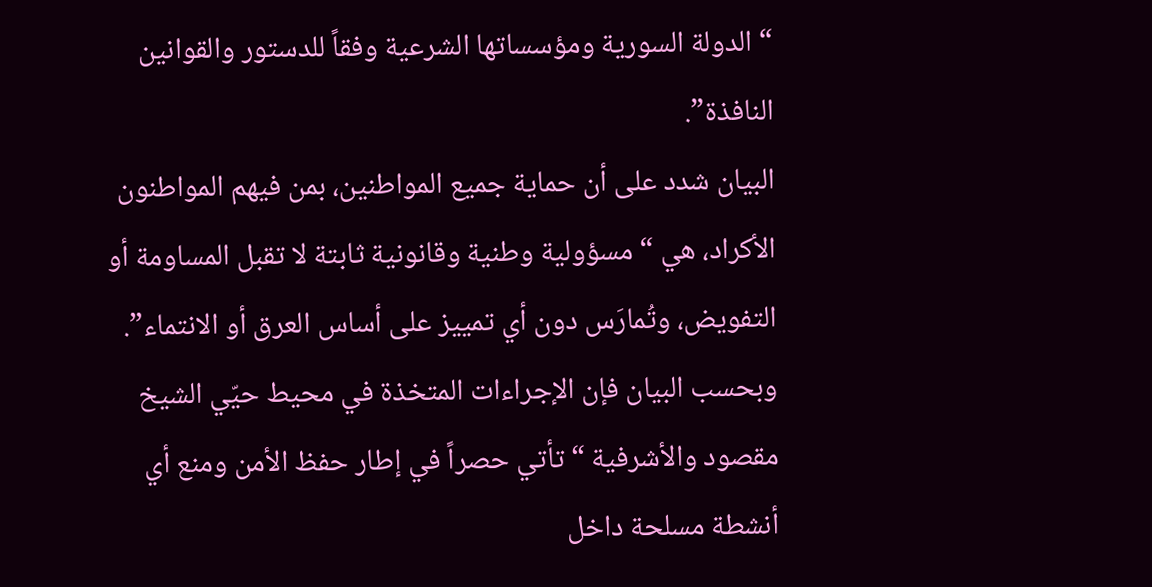“الدولة السورية ومؤسساتها الشرعية وفقاً للدستور والقوانين النافذة”.
البيان شدد على أن حماية جميع المواطنين، بمن فيهم المواطنون الأكراد، هي “مسؤولية وطنية وقانونية ثابتة لا تقبل المساومة أو التفويض، وتُمارَس دون أي تمييز على أساس العرق أو الانتماء”. وبحسب البيان فإن الإجراءات المتخذة في محيط حيّي الشيخ مقصود والأشرفية “تأتي حصراً في إطار حفظ الأمن ومنع أي أنشطة مسلحة داخل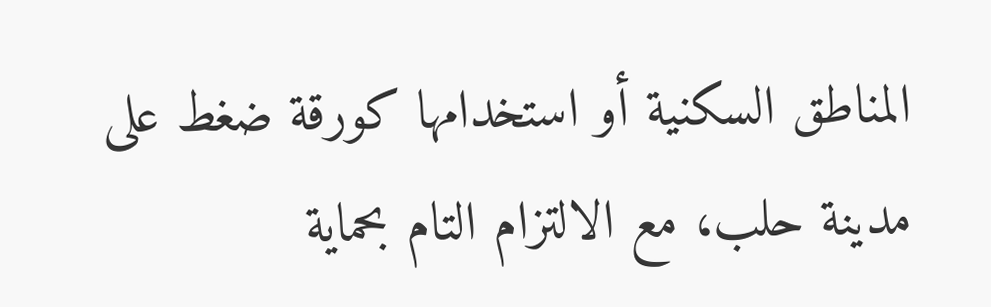المناطق السكنية أو استخدامها كورقة ضغط على مدينة حلب، مع الالتزام التام بحماية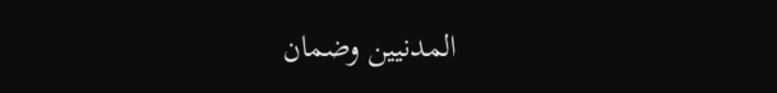المدنيين وضمان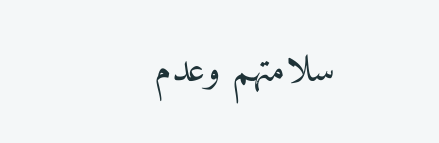سلامتهم وعدم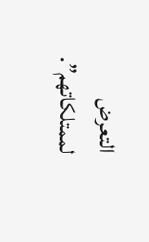التعرض لممتلكاتهم”.